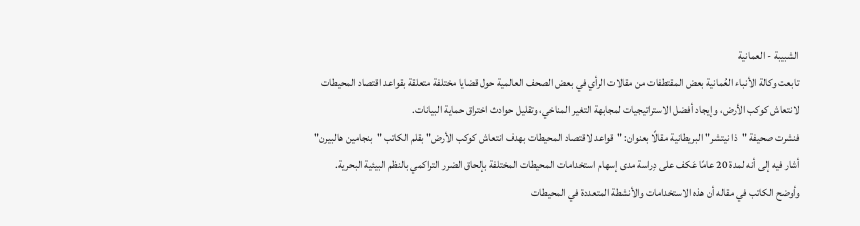الشبيبة - العمانية
تابعت وكالة الأنباء العُمانية بعض المقتطفات من مقالات الرأي في بعض الصحف العالمية حول قضايا مختلفة متعلقة بقواعد اقتصاد المحيطات لانتعاش كوكب الأرض، وإيجاد أفضل الاستراتيجيات لمجابهة التغير المناخي، وتقليل حوادث اختراق حماية البيانات.
فنشرت صحيفة "ذا نيتشر" البريطانية مقالًا بعنوان: "قواعد لاقتصاد المحيطات بهدف انتعاش كوكب الأرض" بقلم الكاتب "بنجامين هالبيرن" أشار فيه إلى أنه لمدة 20 عامًا عَكف على دِراسة مدى إسهام استخدامات المحيطات المختلفة بإلحاق الضرر التراكمي بالنظم البيئية البحرية.
وأوضح الكاتب في مقاله أن هذه الاستخدامات والأنشطة المتعددة في المحيطات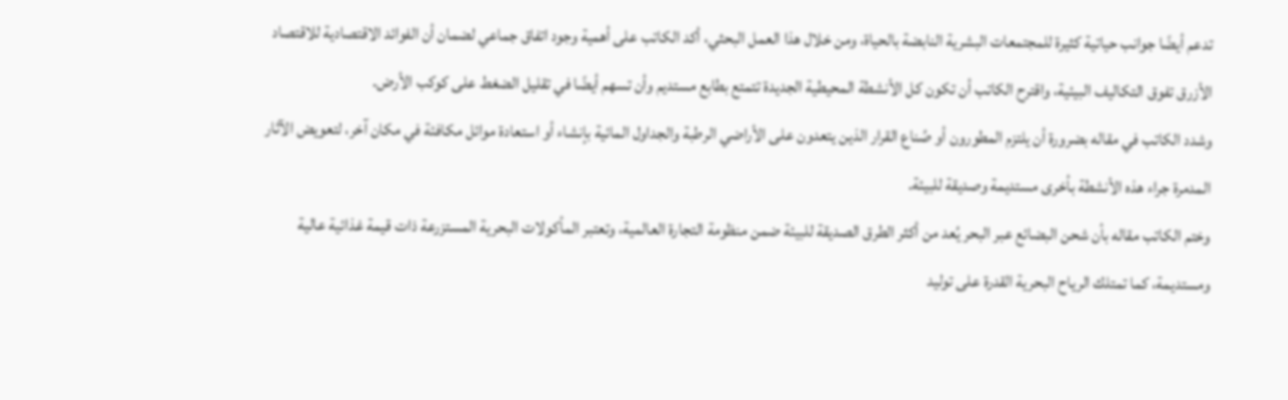تدعم أيضًا جوانب حياتية كثيرة للمجتمعات البشرية النابضة بالحياة، ومن خلال هذا العمل البحثي، أكد الكاتب على أهمية وجود اتفاق جماعي لضمان أن الفوائد الاقتصادية للاقتصاد الأزرق تفوق التكاليف البيئية، واقترح الكاتب أن تكون كل الأنشطة المحيطية الجديدة تتمتع بطابع مستديم وأن تسهم أيضًا في تقليل الضغط على كوكب الأرض.
وشدد الكاتب في مقاله بضرورة أن يلتزم المطورون أو صُناع القرار الذين يتعدون على الأراضي الرطبة والجداول المائية بإنشاء أو استعادة موائل مكافئة في مكان آخر، لتعويض الآثار المدمرة جراء هذه الأنشطة بأخرى مستديمة وصديقة للبيئة.
وختم الكاتب مقاله بأن شحن البضائع عبر البحر يُعد من أكثر الطرق الصديقة للبيئة ضمن منظومة التجارة العالمية، وتعتبر المأكولات البحرية المستزرعة ذات قيمة غذائية عالية ومستديمة، كما تمتلك الرياح البحرية القدرة على توليد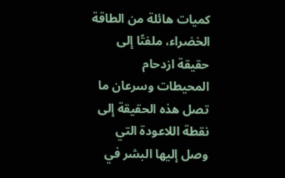كميات هائلة من الطاقة الخضراء، ملفتًا إلى حقيقة ازدحام المحيطات وسرعان ما تصل هذه الحقيقة إلى نقطة اللاعودة التي وصل إليها البشر في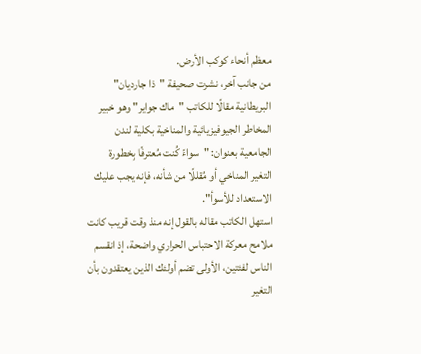معظم أنحاء كوكب الأرض.
من جانب آخر، نشرت صحيفة "ذا جارديان" البريطانية مقالًا للكاتب "ماك جواير" وهو خبير المخاطر الجيوفيزيائية والمناخية بكلية لندن الجامعية بعنوان: "سواءً كُنت مُعترفًا بِخطورة التغير المناخي أو مُقللًا من شأنه، فإنه يجب عليك الاستعداد للأسوأ".
استهل الكاتب مقاله بالقول إنه منذ وقت قريب كانت ملامح معركة الاحتباس الحراري واضحة، إذ انقسم الناس لفئتين، الأولى تضم أولئك الذين يعتقدون بأن التغير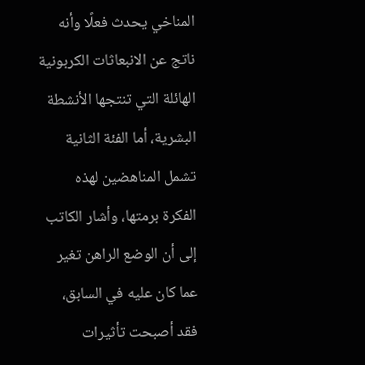المناخي يحدث فعلًا وأنه ناتج عن الانبعاثات الكربونية الهائلة التي تنتجها الأنشطة البشرية، أما الفئة الثانية تشمل المناهضين لهذه الفكرة برمتها، وأشار الكاتب إلى أن الوضع الراهن تغير عما كان عليه في السابق، فقد أصبحت تأثيرات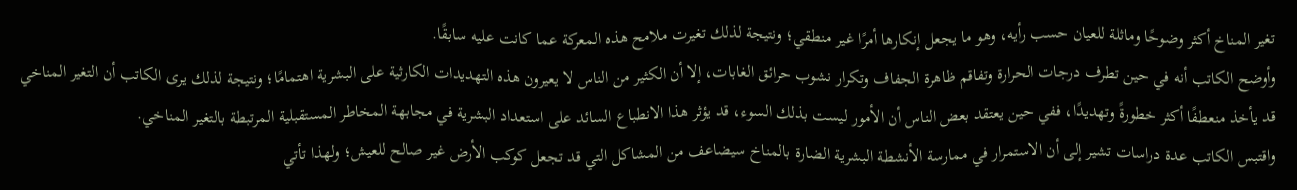تغير المناخ أكثر وضوحًا وماثلة للعيان حسب رأيه، وهو ما يجعل إنكارها أمرًا غير منطقي؛ ونتيجة لذلك تغيرت ملامح هذه المعركة عما كانت عليه سابقًا.
وأوضح الكاتب أنه في حين تطرف درجات الحرارة وتفاقم ظاهرة الجفاف وتكرار نشوب حرائق الغابات، إلا أن الكثير من الناس لا يعيرون هذه التهديدات الكارثية على البشرية اهتمامًا؛ ونتيجة لذلك يرى الكاتب أن التغير المناخي قد يأخذ منعطفًا أكثر خطورةً وتهديدًا، ففي حين يعتقد بعض الناس أن الأمور ليست بذلك السوء، قد يؤثر هذا الانطباع السائد على استعداد البشرية في مجابهة المخاطر المستقبلية المرتبطة بالتغير المناخي.
واقتبس الكاتب عدة دراسات تشير إلى أن الاستمرار في ممارسة الأنشطة البشرية الضارة بالمناخ سيضاعف من المشاكل التي قد تجعل كوكب الأرض غير صالح للعيش؛ ولهذا تأتي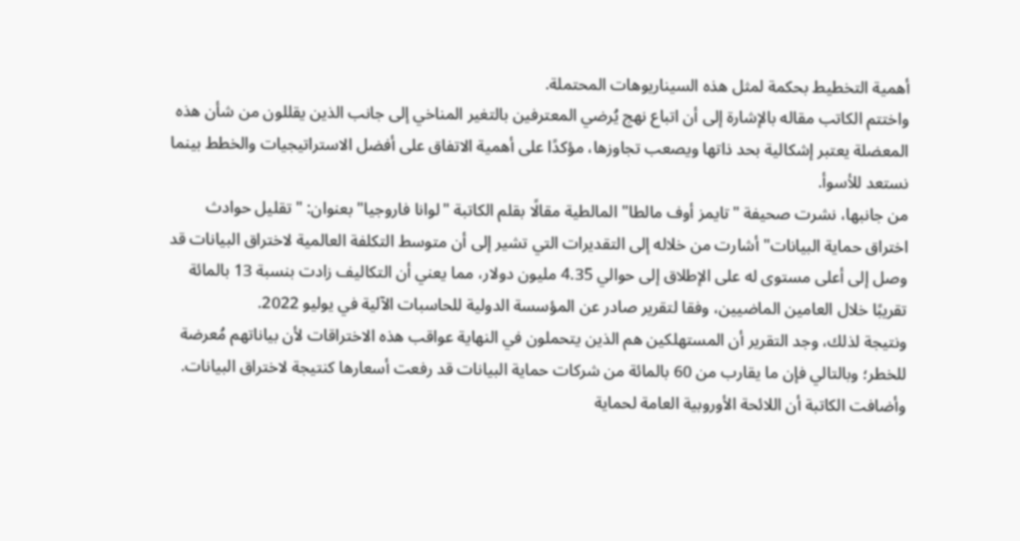أهمية التخطيط بحكمة لمثل هذه السيناريوهات المحتملة.
واختتم الكاتب مقاله بالإشارة إلى أن اتباع نهج يُرضي المعترفين بالتغير المناخي إلى جانب الذين يقللون من شأن هذه المعضلة يعتبر إشكالية بحد ذاتها ويصعب تجاوزها، مؤكدًا على أهمية الاتفاق على أفضل الاستراتيجيات والخطط بينما نستعد للأسوأ.
من جانبها، نشرت صحيفة "تايمز أوف مالطا" المالطية مقالًا بقلم الكاتبة "لوانا فاروجيا" بعنوان: " تقليل حوادث اختراق حماية البيانات" أشارت من خلاله إلى التقديرات التي تشير إلى أن متوسط التكلفة العالمية لاختراق البيانات قد وصل إلى أعلى مستوى له على الإطلاق إلى حوالي 4.35 مليون دولار، مما يعني أن التكاليف زادت بنسبة 13 بالمائة تقريبًا خلال العامين الماضيين، وفقا لتقرير صادر عن المؤسسة الدولية للحاسبات الآلية في يوليو 2022.
ونتيجة لذلك، وجد التقرير أن المستهلكين هم الذين يتحملون في النهاية عواقب هذه الاختراقات لأن بياناتهم مُعرضة للخطر؛ وبالتالي فإن ما يقارب من 60 بالمائة من شركات حماية البيانات قد رفعت أسعارها كنتيجة لاختراق البيانات.
وأضافت الكاتبة أن اللائحة الأوروبية العامة لحماية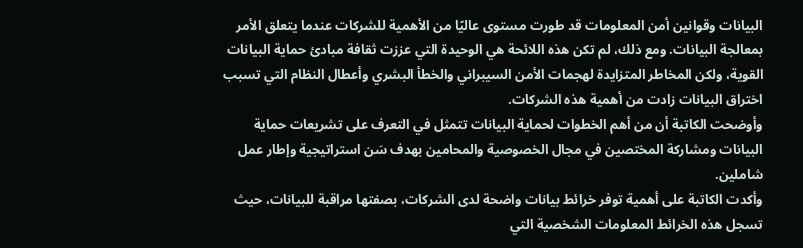البيانات وقوانين أمن المعلومات قد طورت مستوى عاليًا من الأهمية للشركات عندما يتعلق الأمر بمعالجة البيانات. ومع ذلك، لم تكن هذه اللائحة هي الوحيدة التي عززت ثقافة مبادئ حماية البيانات القوية، ولكن المخاطر المتزايدة لهجمات الأمن السيبراني والخطأ البشري وأعطال النظام التي تسبب اختراق البيانات زادت من أهمية هذه الشركات.
وأوضحت الكاتبة أن من أهم الخطوات لحماية البيانات تتمثل في التعرف على تشريعات حماية البيانات ومشاركة المختصين في مجال الخصوصية والمحامين بهدف سَن استراتيجية وإطار عمل شاملين.
وأكدت الكاتبة على أهمية توفر خرائط بيانات واضحة لدى الشركات، بصفتها مراقبة للبيانات، حيث تسجل هذه الخرائط المعلومات الشخصية التي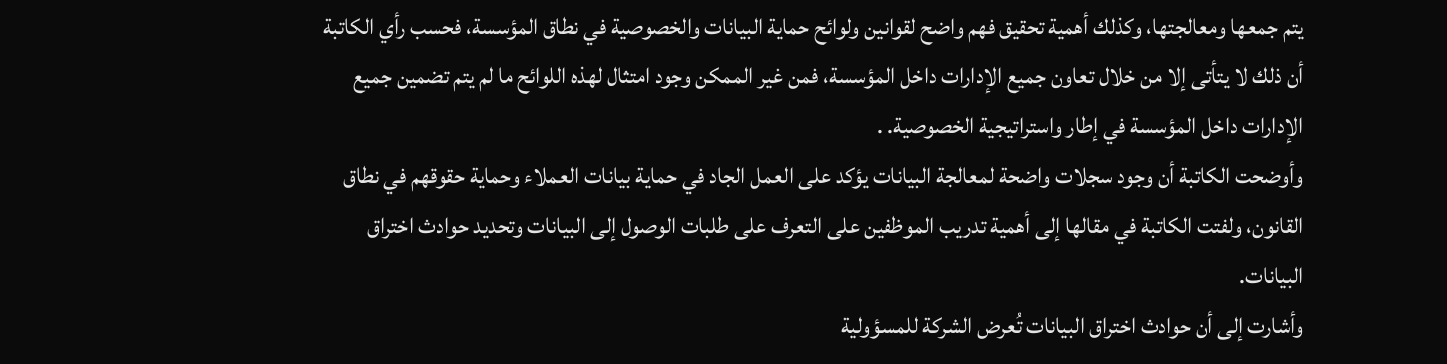يتم جمعها ومعالجتها، وكذلك أهمية تحقيق فهم واضح لقوانين ولوائح حماية البيانات والخصوصية في نطاق المؤسسة، فحسب رأي الكاتبة أن ذلك لا يتأتى إلا من خلال تعاون جميع الإدارات داخل المؤسسة، فمن غير الممكن وجود امتثال لهذه اللوائح ما لم يتم تضمين جميع الإدارات داخل المؤسسة في إطار واستراتيجية الخصوصية. .
وأوضحت الكاتبة أن وجود سجلات واضحة لمعالجة البيانات يؤكد على العمل الجاد في حماية بيانات العملاء وحماية حقوقهم في نطاق القانون، ولفتت الكاتبة في مقالها إلى أهمية تدريب الموظفين على التعرف على طلبات الوصول إلى البيانات وتحديد حوادث اختراق البيانات.
وأشارت إلى أن حوادث اختراق البيانات تُعرض الشركة للمسؤولية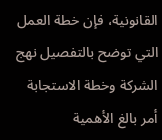القانونية، فإن خطة العمل التي توضح بالتفصيل نهج الشركة وخطة الاستجابة أمر بالغ الأهمية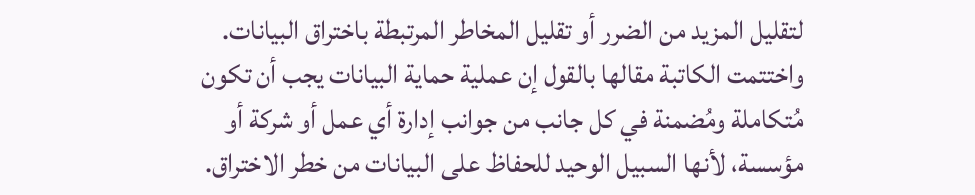لتقليل المزيد من الضرر أو تقليل المخاطر المرتبطة باختراق البيانات.
واختتمت الكاتبة مقالها بالقول إن عملية حماية البيانات يجب أن تكون مُتكاملة ومُضمنة في كل جانب من جوانب إدارة أي عمل أو شركة أو مؤسسة، لأنها السبيل الوحيد للحفاظ على البيانات من خطر الاختراق.